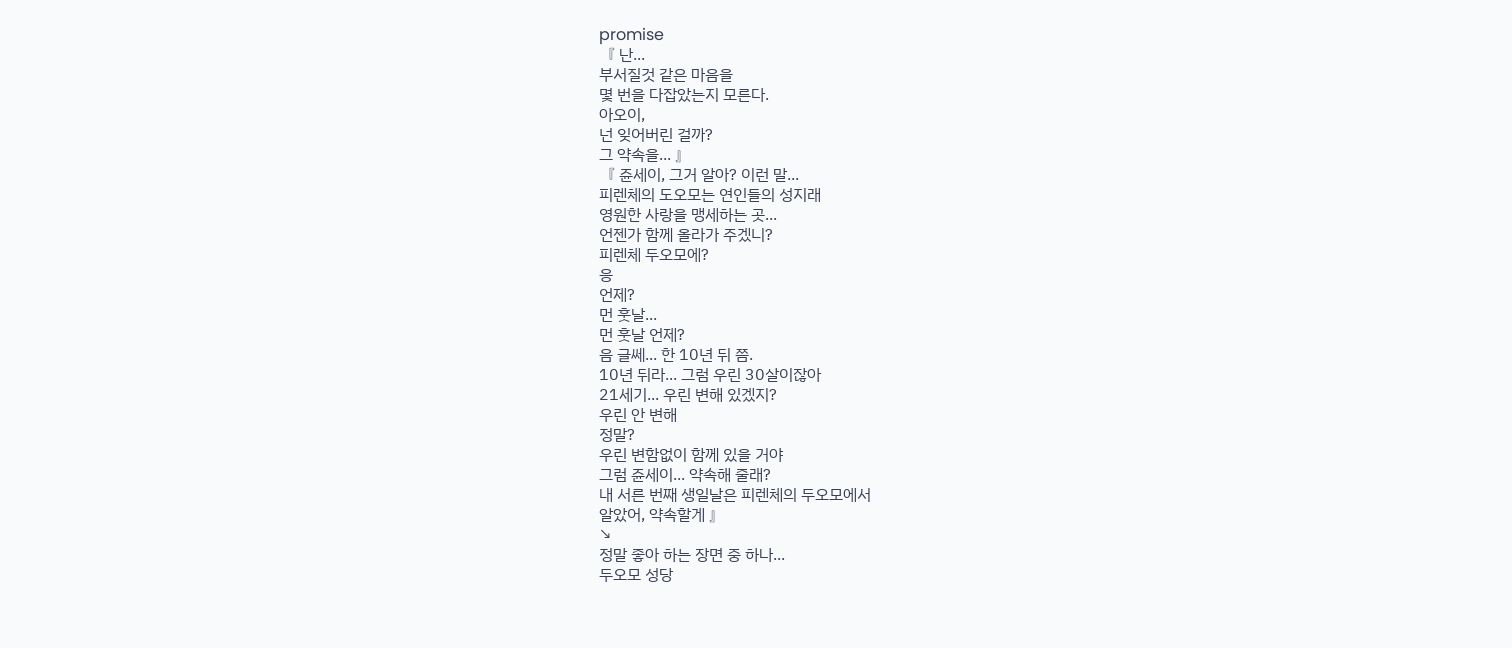promise
『 난...
부서질것 같은 마음을
몇 번을 다잡았는지 모른다.
아오이,
넌 잊어버린 걸까?
그 약속을... 』
『 쥰세이, 그거 알아? 이런 말...
피렌체의 도오모는 연인들의 성지래
영원한 사랑을 맹세하는 곳...
언젠가 함께 올라가 주겠니?
피렌체 두오모에?
응
언제?
먼 훗날...
먼 훗날 언제?
음 글쎄... 한 10년 뒤 쯤.
10년 뒤라... 그럼 우린 30살이잖아
21세기... 우린 변해 있겠지?
우린 안 변해
정말?
우린 변함없이 함께 있을 거야
그럼 쥰세이... 약속해 줄래?
내 서른 번째 생일날은 피렌체의 두오모에서
알았어, 약속할게 』
↘
정말 좋아 하는 장면 중 하나...
두오모 성당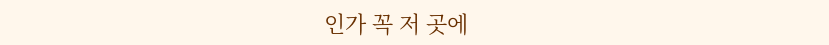인가 꼭 저 곳에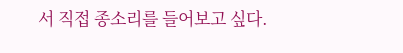서 직접 종소리를 들어보고 싶다.